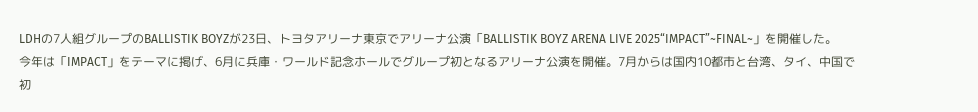LDHの7人組グループのBALLISTIK BOYZが23日、トヨタアリーナ東京でアリーナ公演「BALLISTIK BOYZ ARENA LIVE 2025“IMPACT”~FINAL~」を開催した。
今年は「IMPACT」をテーマに掲げ、6月に兵庫・ワールド記念ホールでグループ初となるアリーナ公演を開催。7月からは国内10都市と台湾、タイ、中国で初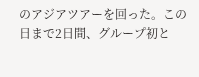のアジアツアーを回った。この日まで2日間、グループ初と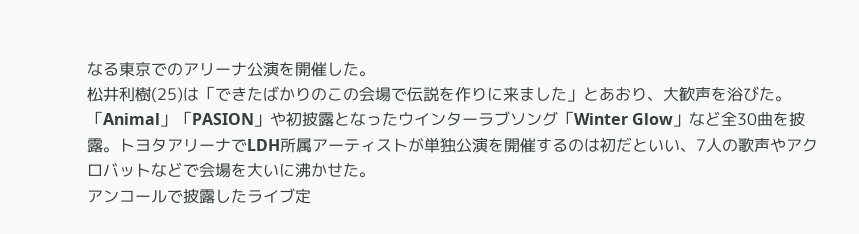なる東京でのアリーナ公演を開催した。
松井利樹(25)は「できたばかりのこの会場で伝説を作りに来ました」とあおり、大歓声を浴びた。「Animal」「PASION」や初披露となったウインターラブソング「Winter Glow」など全30曲を披露。トヨタアリーナでLDH所属アーティストが単独公演を開催するのは初だといい、7人の歌声やアクロバットなどで会場を大いに沸かせた。
アンコールで披露したライブ定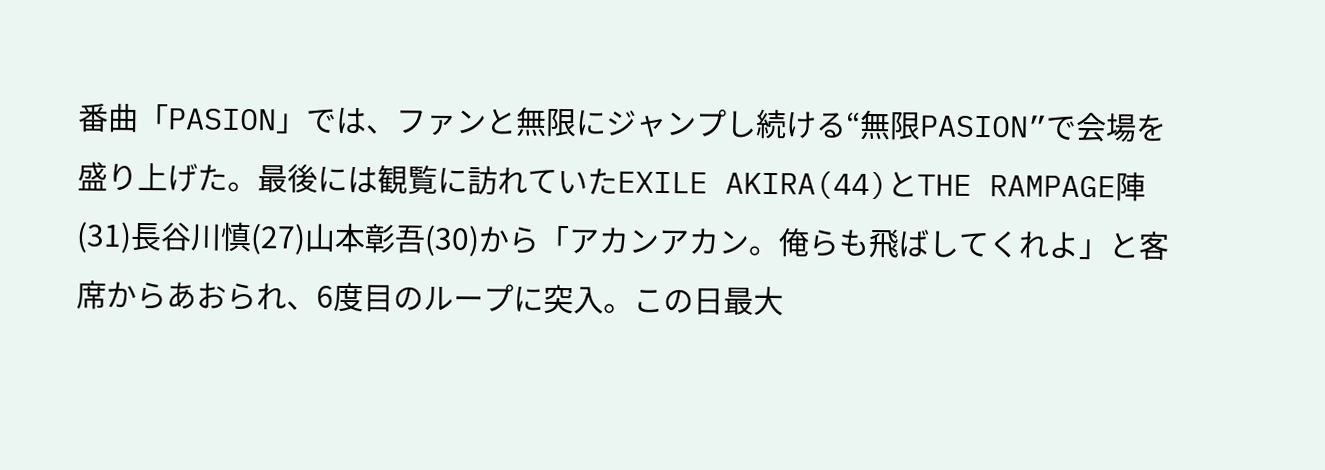番曲「PASION」では、ファンと無限にジャンプし続ける“無限PASION”で会場を盛り上げた。最後には観覧に訪れていたEXILE AKIRA(44)とTHE RAMPAGE陣(31)長谷川慎(27)山本彰吾(30)から「アカンアカン。俺らも飛ばしてくれよ」と客席からあおられ、6度目のループに突入。この日最大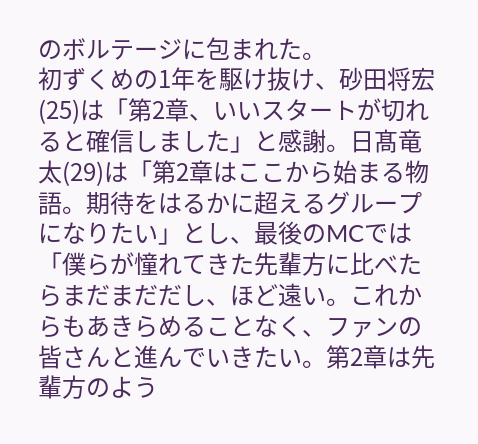のボルテージに包まれた。
初ずくめの1年を駆け抜け、砂田将宏(25)は「第2章、いいスタートが切れると確信しました」と感謝。日髙竜太(29)は「第2章はここから始まる物語。期待をはるかに超えるグループになりたい」とし、最後のMCでは「僕らが憧れてきた先輩方に比べたらまだまだだし、ほど遠い。これからもあきらめることなく、ファンの皆さんと進んでいきたい。第2章は先輩方のよう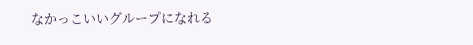なかっこいいグループになれる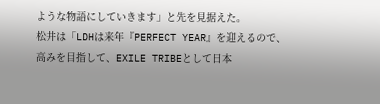ような物語にしていきます」と先を見据えた。
松井は「LDHは来年『PERFECT YEAR』を迎えるので、高みを目指して、EXILE TRIBEとして日本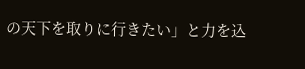の天下を取りに行きたい」と力を込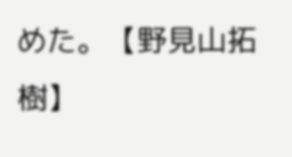めた。【野見山拓樹】